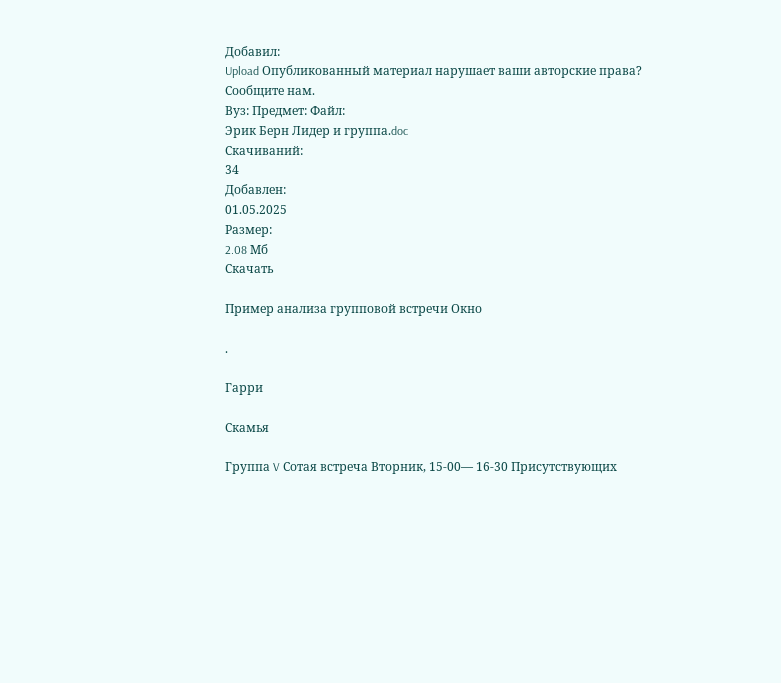Добавил:
Upload Опубликованный материал нарушает ваши авторские права? Сообщите нам.
Вуз: Предмет: Файл:
Эрик Берн Лидер и группа.doc
Скачиваний:
34
Добавлен:
01.05.2025
Размер:
2.08 Mб
Скачать

Пример анализа групповой встречи Окно

.

Гарри

Скамья

Группа V Сотая встреча Вторник, 15-00— 16-30 Присутствующих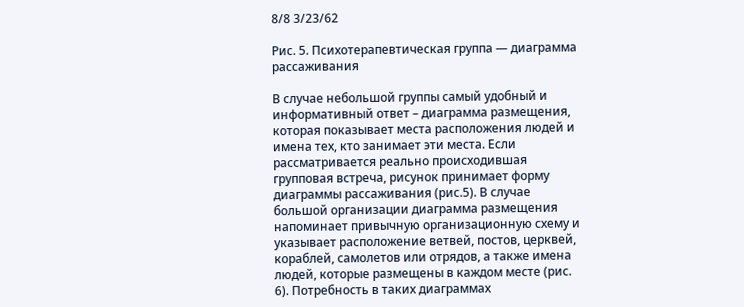8/8 3/23/62

Рис. 5. Психотерапевтическая группа — диаграмма рассаживания

В случае небольшой группы самый удобный и информативный ответ – диаграмма размещения, которая показывает места расположения людей и имена тех, кто занимает эти места. Если рассматривается реально происходившая групповая встреча, рисунок принимает форму диаграммы рассаживания (рис.5). В случае большой организации диаграмма размещения напоминает привычную организационную схему и указывает расположение ветвей, постов, церквей, кораблей, самолетов или отрядов, а также имена людей, которые размещены в каждом месте (рис. 6). Потребность в таких диаграммах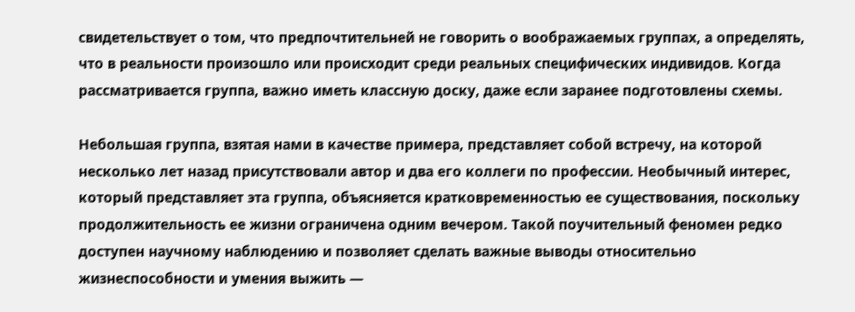свидетельствует о том, что предпочтительней не говорить о воображаемых группах, а определять, что в реальности произошло или происходит среди реальных специфических индивидов. Когда рассматривается группа, важно иметь классную доску, даже если заранее подготовлены схемы.

Небольшая группа, взятая нами в качестве примера, представляет собой встречу, на которой несколько лет назад присутствовали автор и два его коллеги по профессии. Необычный интерес, который представляет эта группа, объясняется кратковременностью ее существования, поскольку продолжительность ее жизни ограничена одним вечером. Такой поучительный феномен редко доступен научному наблюдению и позволяет сделать важные выводы относительно жизнеспособности и умения выжить —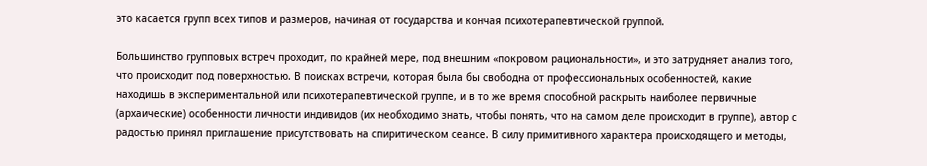это касается групп всех типов и размеров, начиная от государства и кончая психотерапевтической группой.

Большинство групповых встреч проходит, по крайней мере, под внешним «покровом рациональности», и это затрудняет анализ того, что происходит под поверхностью. В поисках встречи, которая была бы свободна от профессиональных особенностей, какие находишь в экспериментальной или психотерапевтической группе, и в то же время способной раскрыть наиболее первичные (архаические) особенности личности индивидов (их необходимо знать, чтобы понять, что на самом деле происходит в группе), автор с радостью принял приглашение присутствовать на спиритическом сеансе. В силу примитивного характера происходящего и методы,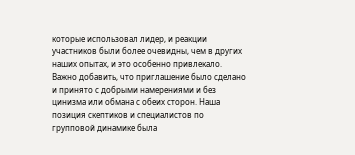которые использовал лидер, и реакции участников были более очевидны, чем в других наших опытах, и это особенно привлекало. Важно добавить, что приглашение было сделано и принято с добрыми намерениями и без цинизма или обмана с обеих сторон. Наша позиция скептиков и специалистов по групповой динамике была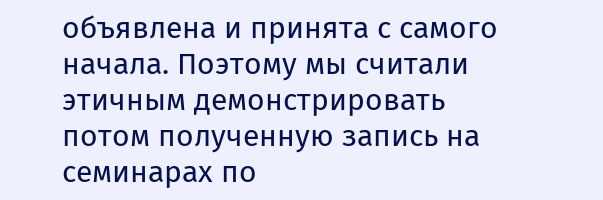объявлена и принята с самого начала. Поэтому мы считали этичным демонстрировать потом полученную запись на семинарах по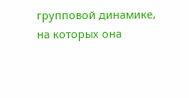групповой динамике, на которых она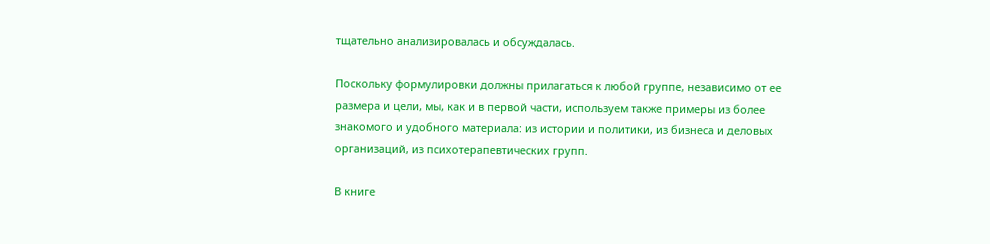тщательно анализировалась и обсуждалась.

Поскольку формулировки должны прилагаться к любой группе, независимо от ее размера и цели, мы, как и в первой части, используем также примеры из более знакомого и удобного материала: из истории и политики, из бизнеса и деловых организаций, из психотерапевтических групп.

В книге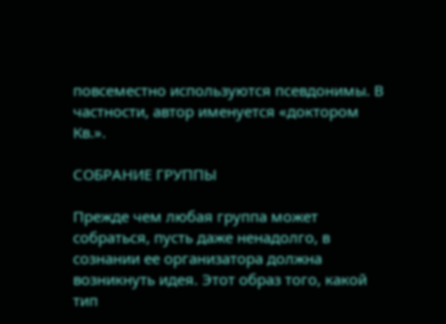повсеместно используются псевдонимы. В частности, автор именуется «доктором Кв.».

СОБРАНИЕ ГРУППЫ

Прежде чем любая группа может собраться, пусть даже ненадолго, в сознании ее организатора должна возникнуть идея. Этот образ того, какой тип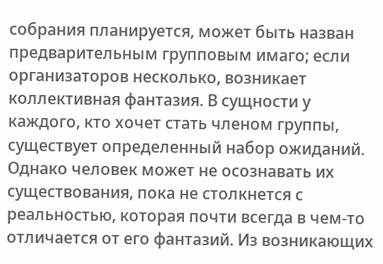собрания планируется, может быть назван предварительным групповым имаго; если организаторов несколько, возникает коллективная фантазия. В сущности у каждого, кто хочет стать членом группы, существует определенный набор ожиданий. Однако человек может не осознавать их существования, пока не столкнется с реальностью, которая почти всегда в чем-то отличается от его фантазий. Из возникающих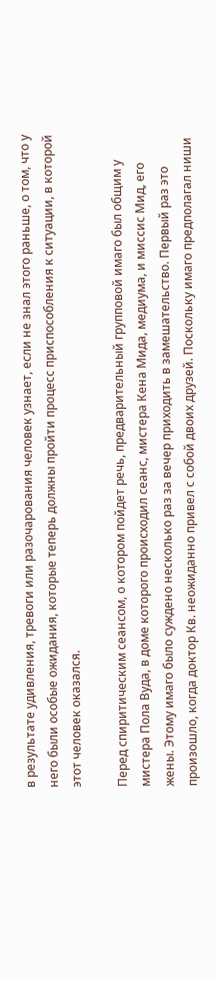в результате удивления, тревоги или разочарования человек узнает, если не знал этого раньше, о том, что у него были особые ожидания, которые теперь должны пройти процесс приспособления к ситуации, в которой этот человек оказался.

Перед спиритическим сеансом, о котором пойдет речь, предварительный групповой имаго был общим у мистера Пола Вуда, в доме которого происходил сеанс, мистера Кена Мида, медиума, и миссис Мид, его жены. Этому имаго было суждено несколько раз за вечер приходить в замешательство. Первый раз это произошло, когда доктор Кв. неожиданно привел с собой двоих друзей. Поскольку имаго предполагал ниши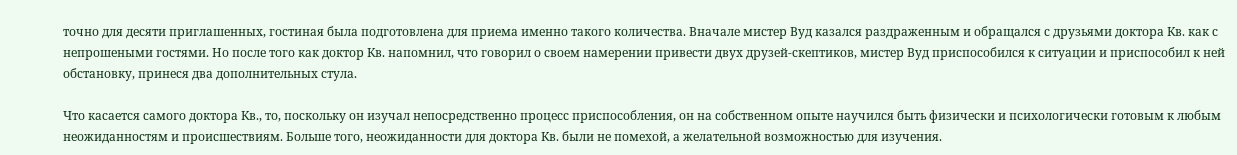точно для десяти приглашенных, гостиная была подготовлена для приема именно такого количества. Вначале мистер Вуд казался раздраженным и обращался с друзьями доктора Кв. как с непрошеными гостями. Но после того как доктор Кв. напомнил, что говорил о своем намерении привести двух друзей-скептиков, мистер Вуд приспособился к ситуации и приспособил к ней обстановку, принеся два дополнительных стула.

Что касается самого доктора Кв., то, поскольку он изучал непосредственно процесс приспособления, он на собственном опыте научился быть физически и психологически готовым к любым неожиданностям и происшествиям. Больше того, неожиданности для доктора Кв. были не помехой, а желательной возможностью для изучения.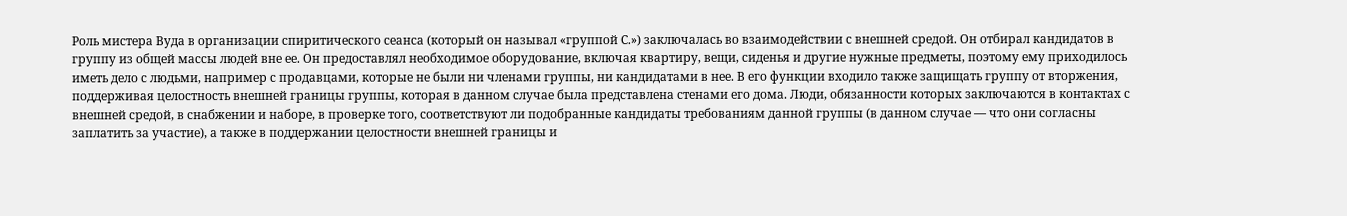Роль мистера Вуда в организации спиритического сеанса (который он называл «группой С.») заключалась во взаимодействии с внешней средой. Он отбирал кандидатов в группу из общей массы людей вне ее. Он предоставлял необходимое оборудование, включая квартиру, вещи, сиденья и другие нужные предметы, поэтому ему приходилось иметь дело с людьми, например с продавцами, которые не были ни членами группы, ни кандидатами в нее. В его функции входило также защищать группу от вторжения, поддерживая целостность внешней границы группы, которая в данном случае была представлена стенами его дома. Люди, обязанности которых заключаются в контактах с внешней средой, в снабжении и наборе, в проверке того, соответствуют ли подобранные кандидаты требованиям данной группы (в данном случае — что они согласны заплатить за участие), а также в поддержании целостности внешней границы и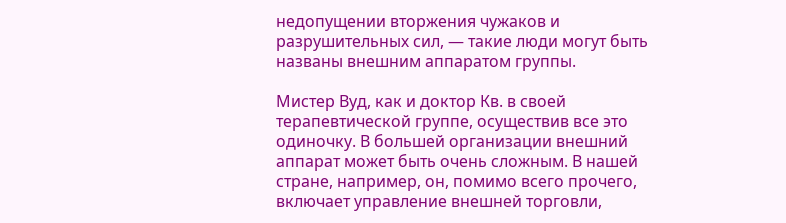недопущении вторжения чужаков и разрушительных сил, — такие люди могут быть названы внешним аппаратом группы.

Мистер Вуд, как и доктор Кв. в своей терапевтической группе, осуществив все это одиночку. В большей организации внешний аппарат может быть очень сложным. В нашей стране, например, он, помимо всего прочего, включает управление внешней торговли,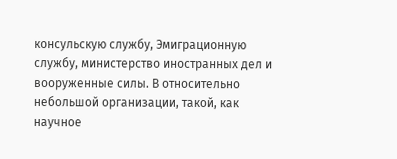консульскую службу, Эмиграционную службу, министерство иностранных дел и вооруженные силы. В относительно небольшой организации, такой, как научное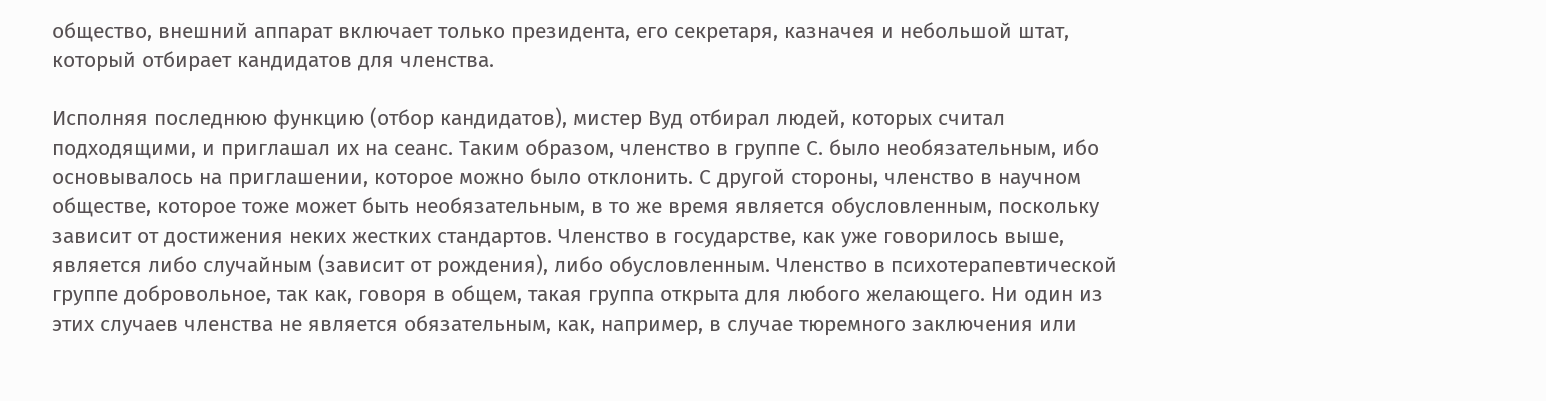общество, внешний аппарат включает только президента, его секретаря, казначея и небольшой штат, который отбирает кандидатов для членства.

Исполняя последнюю функцию (отбор кандидатов), мистер Вуд отбирал людей, которых считал подходящими, и приглашал их на сеанс. Таким образом, членство в группе С. было необязательным, ибо основывалось на приглашении, которое можно было отклонить. С другой стороны, членство в научном обществе, которое тоже может быть необязательным, в то же время является обусловленным, поскольку зависит от достижения неких жестких стандартов. Членство в государстве, как уже говорилось выше, является либо случайным (зависит от рождения), либо обусловленным. Членство в психотерапевтической группе добровольное, так как, говоря в общем, такая группа открыта для любого желающего. Ни один из этих случаев членства не является обязательным, как, например, в случае тюремного заключения или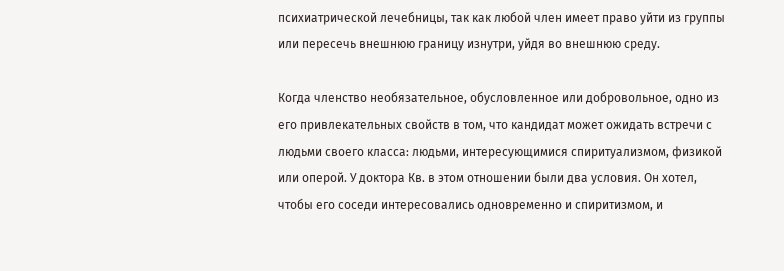психиатрической лечебницы, так как любой член имеет право уйти из группы или пересечь внешнюю границу изнутри, уйдя во внешнюю среду.

Когда членство необязательное, обусловленное или добровольное, одно из его привлекательных свойств в том, что кандидат может ожидать встречи с людьми своего класса: людьми, интересующимися спиритуализмом, физикой или оперой. У доктора Кв. в этом отношении были два условия. Он хотел, чтобы его соседи интересовались одновременно и спиритизмом, и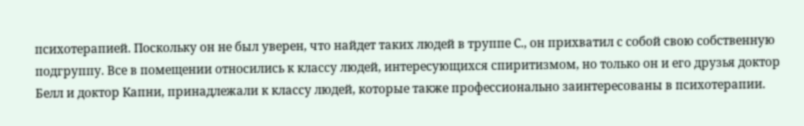психотерапией. Поскольку он не был уверен, что найдет таких людей в труппе С., он прихватил с собой свою собственную подгруппу. Все в помещении относились к классу людей, интересующихся спиритизмом, но только он и его друзья доктор Белл и доктор Капни, принадлежали к классу людей, которые также профессионально заинтересованы в психотерапии.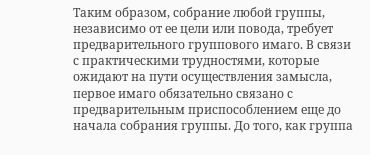Таким образом, собрание любой группы, независимо от ее цели или повода, требует предварительного группового имаго. В связи с практическими трудностями, которые ожидают на пути осуществления замысла, первое имаго обязательно связано с предварительным приспособлением еще до начала собрания группы. До того, как группа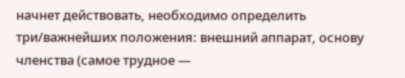начнет действовать, необходимо определить три/важнейших положения: внешний аппарат, основу членства (самое трудное —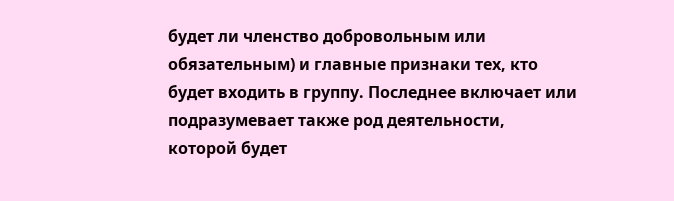будет ли членство добровольным или обязательным) и главные признаки тех, кто будет входить в группу. Последнее включает или подразумевает также род деятельности, которой будет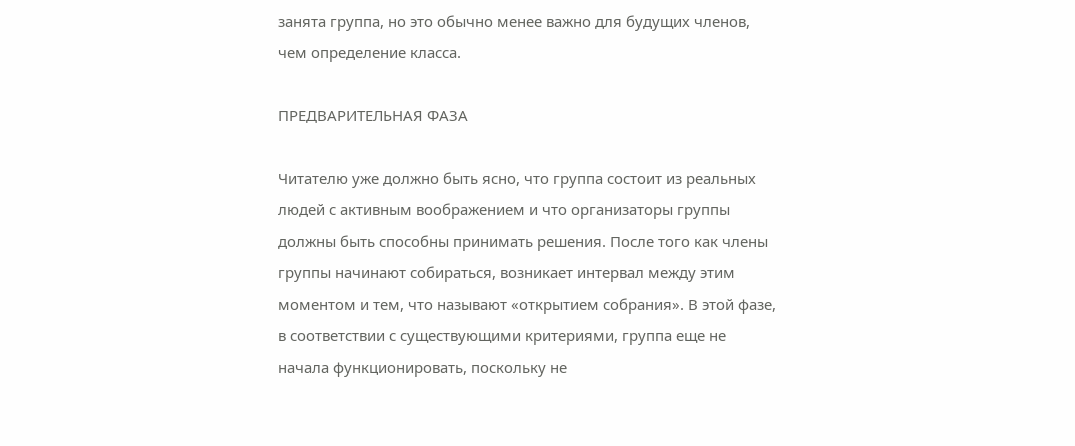занята группа, но это обычно менее важно для будущих членов, чем определение класса.

ПРЕДВАРИТЕЛЬНАЯ ФАЗА

Читателю уже должно быть ясно, что группа состоит из реальных людей с активным воображением и что организаторы группы должны быть способны принимать решения. После того как члены группы начинают собираться, возникает интервал между этим моментом и тем, что называют «открытием собрания». В этой фазе, в соответствии с существующими критериями, группа еще не начала функционировать, поскольку не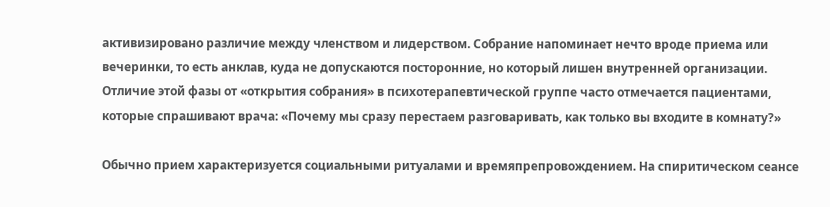активизировано различие между членством и лидерством. Собрание напоминает нечто вроде приема или вечеринки, то есть анклав, куда не допускаются посторонние, но который лишен внутренней организации. Отличие этой фазы от «открытия собрания» в психотерапевтической группе часто отмечается пациентами, которые спрашивают врача: «Почему мы сразу перестаем разговаривать, как только вы входите в комнату?»

Обычно прием характеризуется социальными ритуалами и времяпрепровождением. На спиритическом сеансе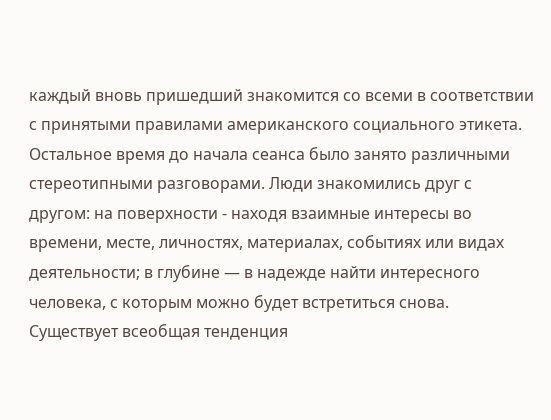каждый вновь пришедший знакомится со всеми в соответствии с принятыми правилами американского социального этикета. Остальное время до начала сеанса было занято различными стереотипными разговорами. Люди знакомились друг с другом: на поверхности - находя взаимные интересы во времени, месте, личностях, материалах, событиях или видах деятельности; в глубине — в надежде найти интересного человека, с которым можно будет встретиться снова. Существует всеобщая тенденция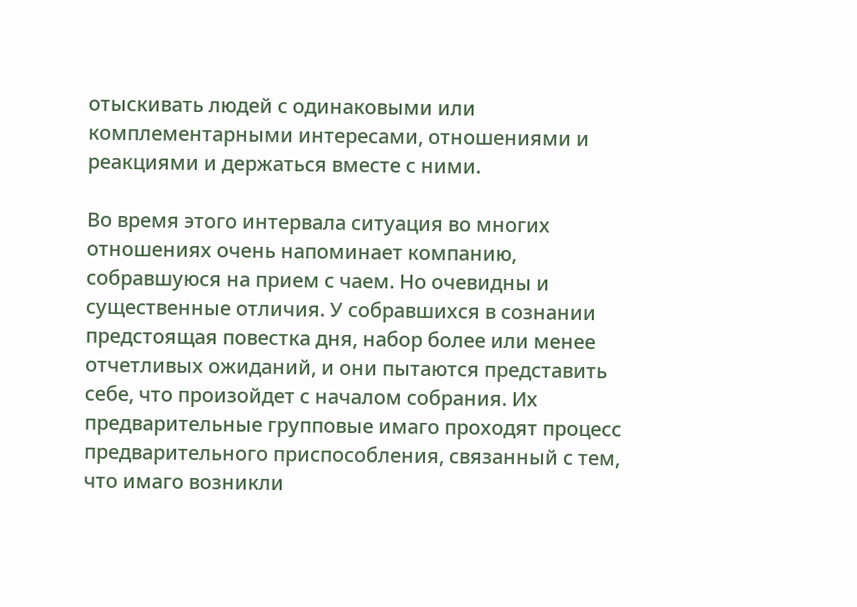отыскивать людей с одинаковыми или комплементарными интересами, отношениями и реакциями и держаться вместе с ними.

Во время этого интервала ситуация во многих отношениях очень напоминает компанию, собравшуюся на прием с чаем. Но очевидны и существенные отличия. У собравшихся в сознании предстоящая повестка дня, набор более или менее отчетливых ожиданий, и они пытаются представить себе, что произойдет с началом собрания. Их предварительные групповые имаго проходят процесс предварительного приспособления, связанный с тем, что имаго возникли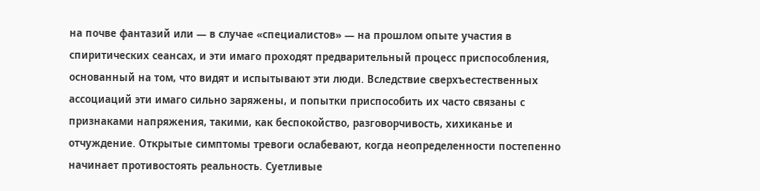на почве фантазий или — в случае «специалистов» — на прошлом опыте участия в спиритических сеансах, и эти имаго проходят предварительный процесс приспособления, основанный на том, что видят и испытывают эти люди. Вследствие сверхъестественных ассоциаций эти имаго сильно заряжены, и попытки приспособить их часто связаны с признаками напряжения, такими, как беспокойство, разговорчивость, хихиканье и отчуждение. Открытые симптомы тревоги ослабевают, когда неопределенности постепенно начинает противостоять реальность. Суетливые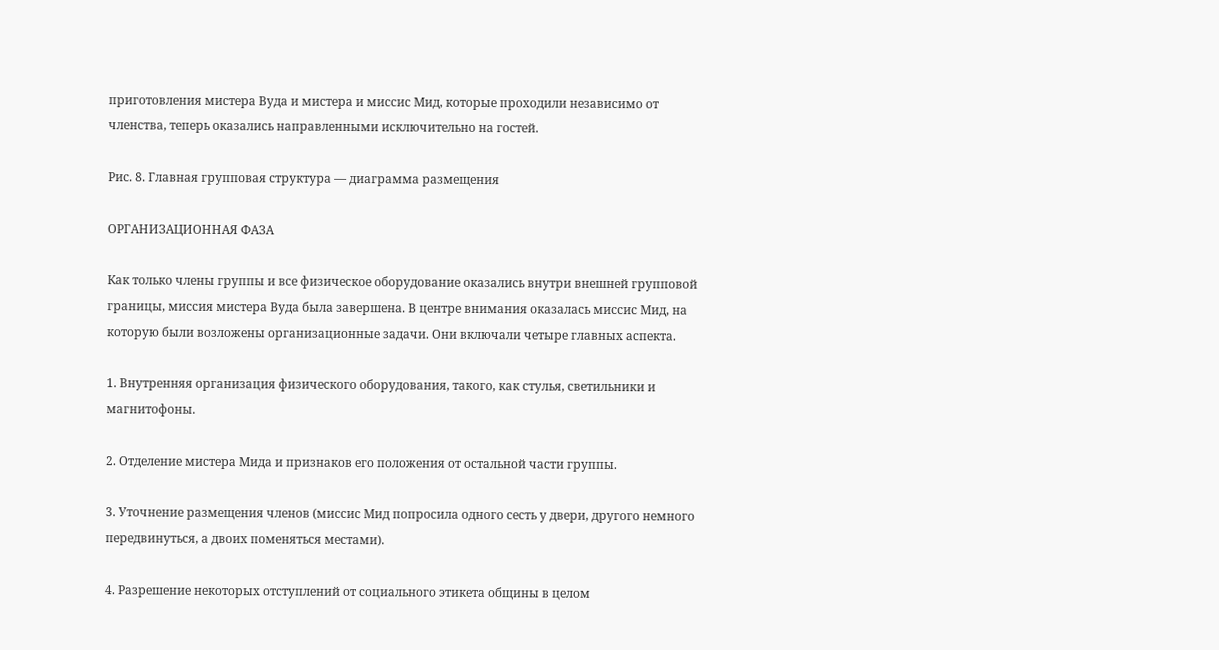приготовления мистера Вуда и мистера и миссис Мид, которые проходили независимо от членства, теперь оказались направленными исключительно на гостей.

Рис. 8. Главная групповая структура — диаграмма размещения

ОРГАНИЗАЦИОННАЯ ФАЗА

Как только члены группы и все физическое оборудование оказались внутри внешней групповой границы, миссия мистера Вуда была завершена. В центре внимания оказалась миссис Мид, на которую были возложены организационные задачи. Они включали четыре главных аспекта.

1. Внутренняя организация физического оборудования, такого, как стулья, светильники и магнитофоны.

2. Отделение мистера Мида и признаков его положения от остальной части группы.

3. Уточнение размещения членов (миссис Мид попросила одного сесть у двери, другого немного передвинуться, а двоих поменяться местами).

4. Разрешение некоторых отступлений от социального этикета общины в целом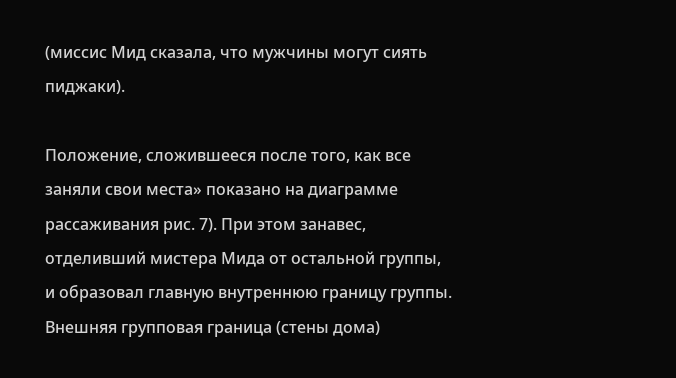(миссис Мид сказала, что мужчины могут сиять пиджаки).

Положение, сложившееся после того, как все заняли свои места» показано на диаграмме рассаживания рис. 7). При этом занавес, отделивший мистера Мида от остальной группы, и образовал главную внутреннюю границу группы. Внешняя групповая граница (стены дома)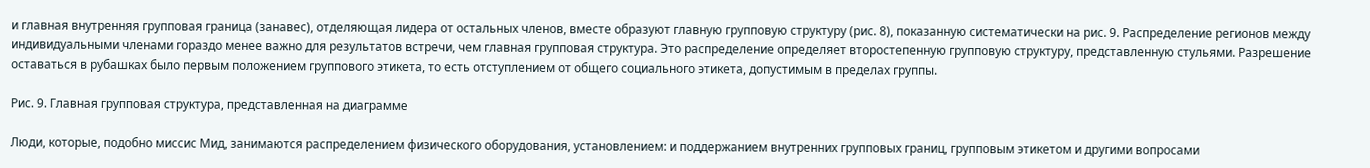и главная внутренняя групповая граница (занавес), отделяющая лидера от остальных членов, вместе образуют главную групповую структуру (рис. 8), показанную систематически на рис. 9. Распределение регионов между индивидуальными членами гораздо менее важно для результатов встречи, чем главная групповая структура. Это распределение определяет второстепенную групповую структуру, представленную стульями. Разрешение оставаться в рубашках было первым положением группового этикета, то есть отступлением от общего социального этикета, допустимым в пределах группы.

Рис. 9. Главная групповая структура, представленная на диаграмме

Люди, которые, подобно миссис Мид, занимаются распределением физического оборудования, установлением: и поддержанием внутренних групповых границ, групповым этикетом и другими вопросами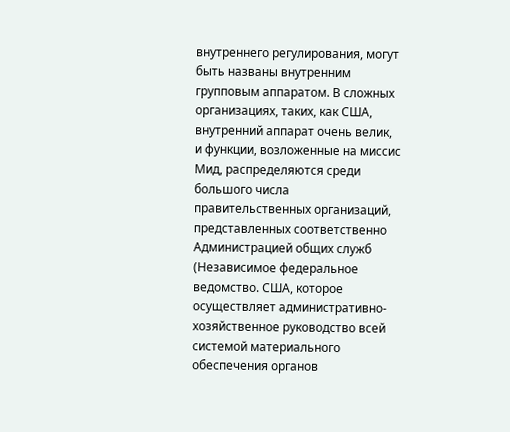внутреннего регулирования, могут быть названы внутренним групповым аппаратом. В сложных организациях, таких, как США, внутренний аппарат очень велик, и функции, возложенные на миссис Мид, распределяются среди большого числа правительственных организаций, представленных соответственно Администрацией общих служб (Независимое федеральное ведомство. США, которое осуществляет административно-хозяйственное руководство всей системой материального обеспечения органов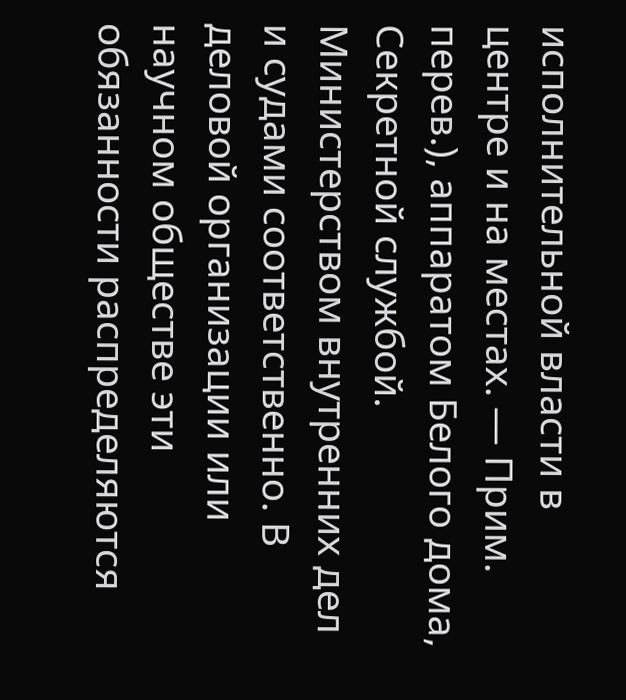исполнительной власти в центре и на местах. — Прим. перев.), аппаратом Белого дома, Секретной службой. Министерством внутренних дел и судами соответственно. В деловой организации или научном обществе эти обязанности распределяются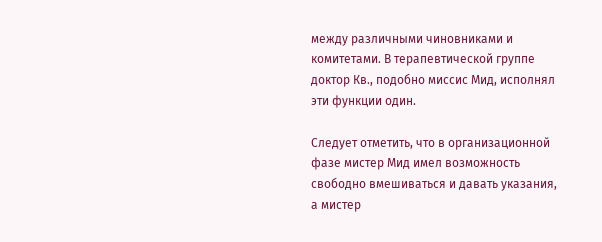между различными чиновниками и комитетами. В терапевтической группе доктор Кв., подобно миссис Мид, исполнял эти функции один.

Следует отметить, что в организационной фазе мистер Мид имел возможность свободно вмешиваться и давать указания, а мистер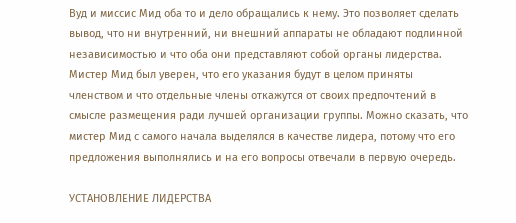Вуд и миссис Мид оба то и дело обращались к нему. Это позволяет сделать вывод, что ни внутренний, ни внешний аппараты не обладают подлинной независимостью и что оба они представляют собой органы лидерства. Мистер Мид был уверен, что его указания будут в целом приняты членством и что отдельные члены откажутся от своих предпочтений в смысле размещения ради лучшей организации группы. Можно сказать, что мистер Мид с самого начала выделялся в качестве лидера, потому что его предложения выполнялись и на его вопросы отвечали в первую очередь.

УСТАНОВЛЕНИЕ ЛИДЕРСТВА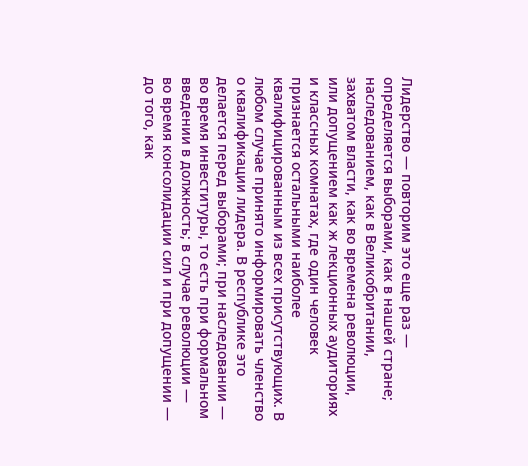Лидерство — повторим это еще раз — определяется выборами, как в нашей стране; наследованием, как в Великобритании, захватом власти, как во времена революции, или допущением как ж лекционных аудиториях и классных комнатах, где один человек признается остальными наиболее квалифицированным из всех присутствующих. В любом случае принято информировать членство о квалификации лидера. В республике это делается перед выборами; при наследовании — во время инвеституры, то есть при формальном введении в должность; в случае революции — во время консолидации сил и при допущении — до того, как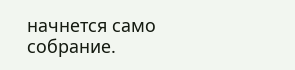начнется само собрание.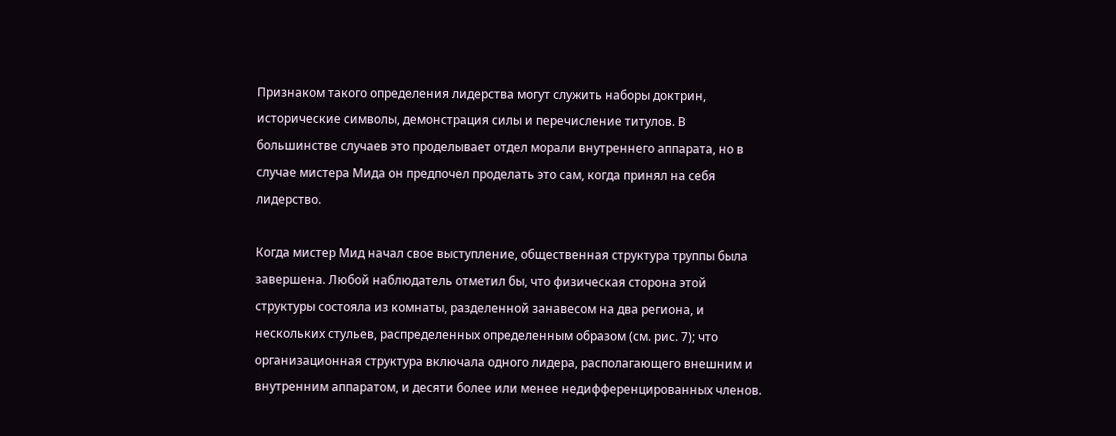Признаком такого определения лидерства могут служить наборы доктрин, исторические символы, демонстрация силы и перечисление титулов. В большинстве случаев это проделывает отдел морали внутреннего аппарата, но в случае мистера Мида он предпочел проделать это сам, когда принял на себя лидерство.

Когда мистер Мид начал свое выступление, общественная структура труппы была завершена. Любой наблюдатель отметил бы, что физическая сторона этой структуры состояла из комнаты, разделенной занавесом на два региона, и нескольких стульев, распределенных определенным образом (см. рис. 7); что организационная структура включала одного лидера, располагающего внешним и внутренним аппаратом, и десяти более или менее недифференцированных членов.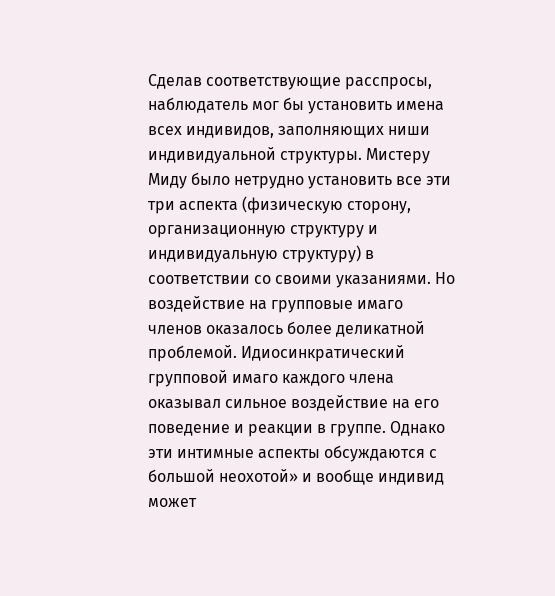Сделав соответствующие расспросы, наблюдатель мог бы установить имена всех индивидов, заполняющих ниши индивидуальной структуры. Мистеру Миду было нетрудно установить все эти три аспекта (физическую сторону, организационную структуру и индивидуальную структуру) в соответствии со своими указаниями. Но воздействие на групповые имаго членов оказалось более деликатной проблемой. Идиосинкратический групповой имаго каждого члена оказывал сильное воздействие на его поведение и реакции в группе. Однако эти интимные аспекты обсуждаются с большой неохотой» и вообще индивид может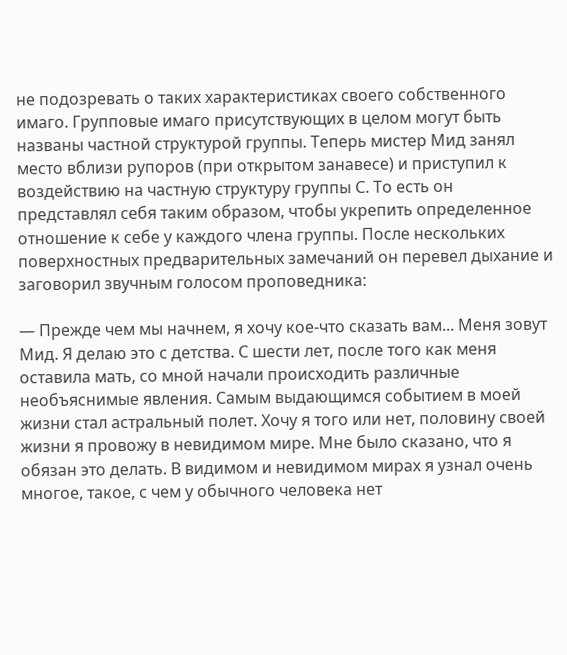не подозревать о таких характеристиках своего собственного имаго. Групповые имаго присутствующих в целом могут быть названы частной структурой группы. Теперь мистер Мид занял место вблизи рупоров (при открытом занавесе) и приступил к воздействию на частную структуру группы С. То есть он представлял себя таким образом, чтобы укрепить определенное отношение к себе у каждого члена группы. После нескольких поверхностных предварительных замечаний он перевел дыхание и заговорил звучным голосом проповедника:

— Прежде чем мы начнем, я хочу кое-что сказать вам... Меня зовут Мид. Я делаю это с детства. С шести лет, после того как меня оставила мать, со мной начали происходить различные необъяснимые явления. Самым выдающимся событием в моей жизни стал астральный полет. Хочу я того или нет, половину своей жизни я провожу в невидимом мире. Мне было сказано, что я обязан это делать. В видимом и невидимом мирах я узнал очень многое, такое, с чем у обычного человека нет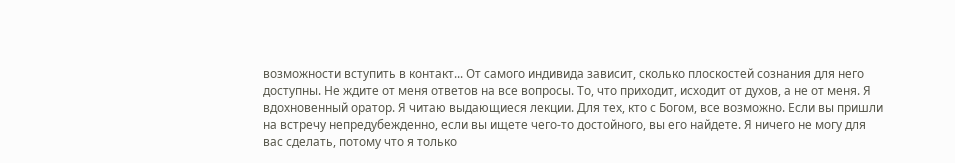возможности вступить в контакт... От самого индивида зависит, сколько плоскостей сознания для него доступны. Не ждите от меня ответов на все вопросы. То, что приходит, исходит от духов, а не от меня. Я вдохновенный оратор. Я читаю выдающиеся лекции. Для тех, кто с Богом, все возможно. Если вы пришли на встречу непредубежденно, если вы ищете чего-то достойного, вы его найдете. Я ничего не могу для вас сделать, потому что я только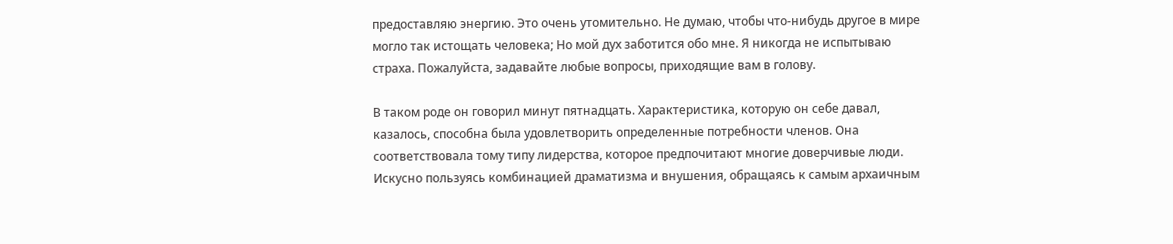предоставляю энергию. Это очень утомительно. Не думаю, чтобы что-нибудь другое в мире могло так истощать человека; Но мой дух заботится обо мне. Я никогда не испытываю страха. Пожалуйста, задавайте любые вопросы, приходящие вам в голову.

В таком роде он говорил минут пятнадцать. Характеристика, которую он себе давал, казалось, способна была удовлетворить определенные потребности членов. Она соответствовала тому типу лидерства, которое предпочитают многие доверчивые люди. Искусно пользуясь комбинацией драматизма и внушения, обращаясь к самым архаичным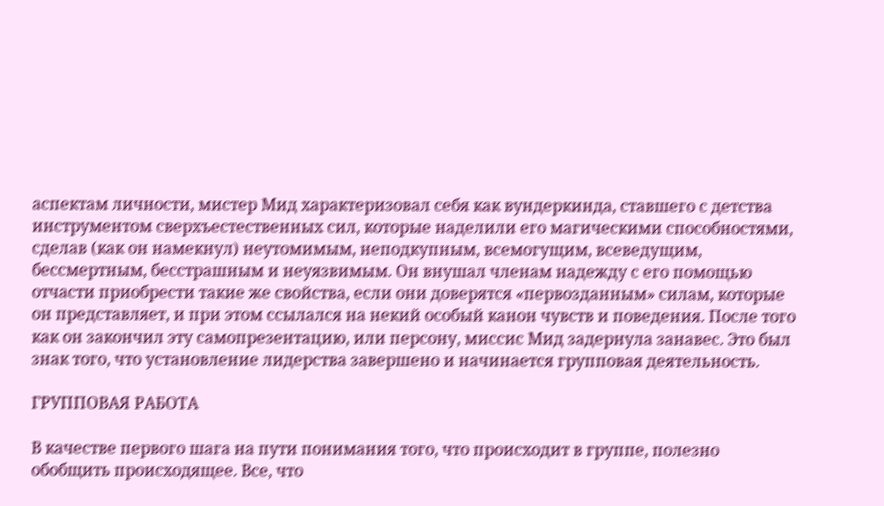аспектам личности, мистер Мид характеризовал себя как вундеркинда, ставшего с детства инструментом сверхъестественных сил, которые наделили его магическими способностями, сделав (как он намекнул) неутомимым, неподкупным, всемогущим, всеведущим, бессмертным, бесстрашным и неуязвимым. Он внушал членам надежду с его помощью отчасти приобрести такие же свойства, если они доверятся «первозданным» силам, которые он представляет, и при этом ссылался на некий особый канон чувств и поведения. После того как он закончил эту самопрезентацию, или персону, миссис Мид задернула занавес. Это был знак того, что установление лидерства завершено и начинается групповая деятельность.

ГРУППОВАЯ РАБОТА

В качестве первого шага на пути понимания того, что происходит в группе, полезно обобщить происходящее. Все, что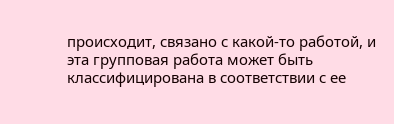происходит, связано с какой-то работой, и эта групповая работа может быть классифицирована в соответствии с ее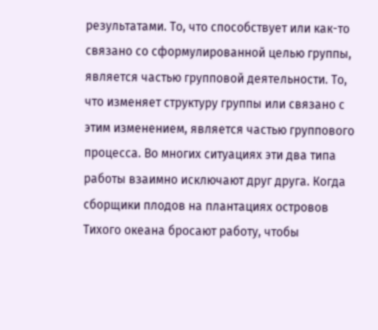результатами. То, что способствует или как-то связано со сформулированной целью группы, является частью групповой деятельности. То, что изменяет структуру группы или связано с этим изменением, является частью группового процесса. Во многих ситуациях эти два типа работы взаимно исключают друг друга. Когда сборщики плодов на плантациях островов Тихого океана бросают работу, чтобы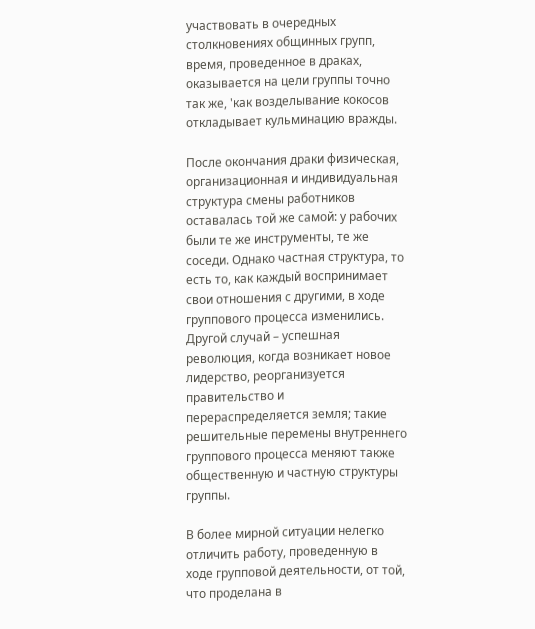участвовать в очередных столкновениях общинных групп, время, проведенное в драках, оказывается на цели группы точно так же, 'как возделывание кокосов откладывает кульминацию вражды.

После окончания драки физическая, организационная и индивидуальная структура смены работников оставалась той же самой: у рабочих были те же инструменты, те же соседи. Однако частная структура, то есть то, как каждый воспринимает свои отношения с другими, в ходе группового процесса изменились. Другой случай – успешная революция, когда возникает новое лидерство, реорганизуется правительство и перераспределяется земля; такие решительные перемены внутреннего группового процесса меняют также общественную и частную структуры группы.

В более мирной ситуации нелегко отличить работу, проведенную в ходе групповой деятельности, от той, что проделана в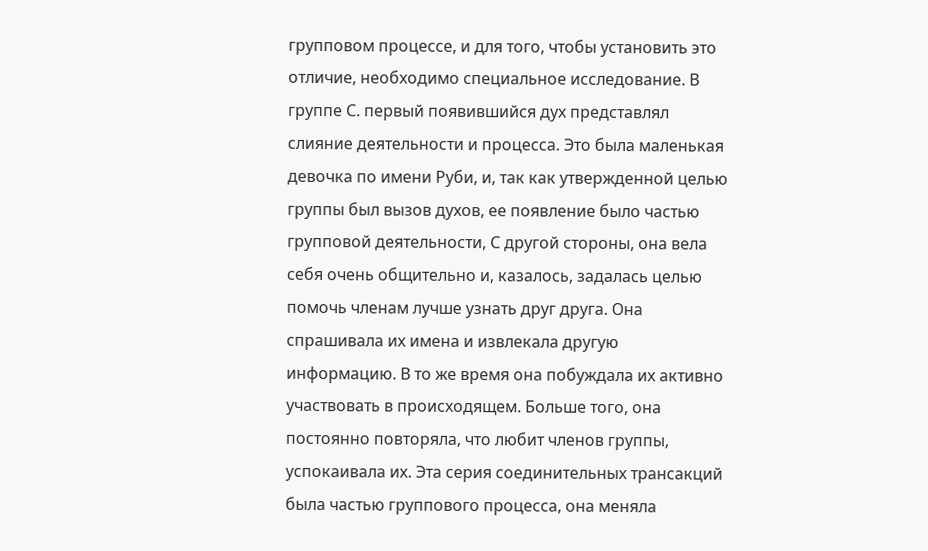групповом процессе, и для того, чтобы установить это отличие, необходимо специальное исследование. В группе С. первый появившийся дух представлял слияние деятельности и процесса. Это была маленькая девочка по имени Руби, и, так как утвержденной целью группы был вызов духов, ее появление было частью групповой деятельности, С другой стороны, она вела себя очень общительно и, казалось, задалась целью помочь членам лучше узнать друг друга. Она спрашивала их имена и извлекала другую информацию. В то же время она побуждала их активно участвовать в происходящем. Больше того, она постоянно повторяла, что любит членов группы, успокаивала их. Эта серия соединительных трансакций была частью группового процесса, она меняла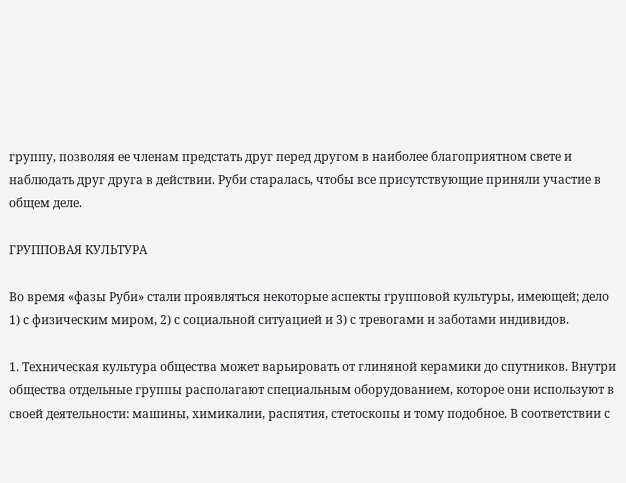группу, позволяя ее членам предстать друг перед другом в наиболее благоприятном свете и наблюдать друг друга в действии. Руби старалась, чтобы все присутствующие приняли участие в общем деле.

ГРУППОВАЯ КУЛЬТУРА

Во время «фазы Руби» стали проявляться некоторые аспекты групповой культуры, имеющей; дело 1) с физическим миром, 2) с социальной ситуацией и 3) с тревогами и заботами индивидов.

1. Техническая культура общества может варьировать от глиняной керамики до спутников. Внутри общества отдельные группы располагают специальным оборудованием, которое они используют в своей деятельности: машины, химикалии, распятия, стетоскопы и тому подобное. В соответствии с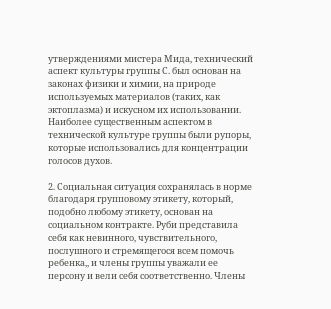утверждениями мистера Мида, технический аспект культуры группы С. был основан на законах физики и химии, на природе используемых материалов (таких, как эктоплазма) и искусном их использовании. Наиболее существенным аспектом в технической культуре группы были рупоры, которые использовались для концентрации голосов духов.

2. Социальная ситуация сохранялась в норме благодаря групповому этикету, который, подобно любому этикету, основан на социальном контракте. Руби представила себя как невинного, чувствительного, послушного и стремящегося всем помочь ребенка,, и члены группы уважали ее персону и вели себя соответственно. Члены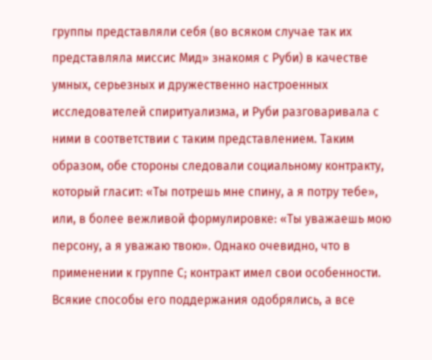группы представляли себя (во всяком случае так их представляла миссис Мид» знакомя с Руби) в качестве умных, серьезных и дружественно настроенных исследователей спиритуализма, и Руби разговаривала с ними в соответствии с таким представлением. Таким образом, обе стороны следовали социальному контракту, который гласит: «Ты потрешь мне спину, а я потру тебе», или, в более вежливой формулировке: «Ты уважаешь мою персону, а я уважаю твою». Однако очевидно, что в применении к группе С; контракт имел свои особенности. Всякие способы его поддержания одобрялись, а все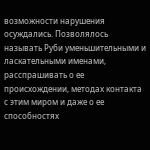возможности нарушения осуждались. Позволялось называть Руби уменьшительными и ласкательными именами, расспрашивать о ее происхождении, методах контакта с этим миром и даже о ее способностях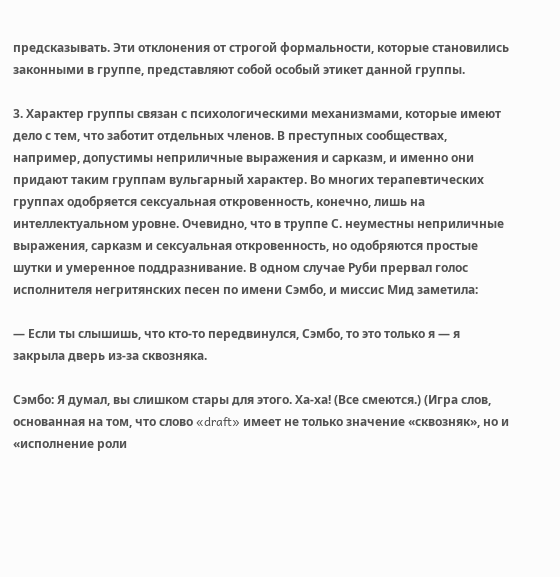предсказывать. Эти отклонения от строгой формальности, которые становились законными в группе, представляют собой особый этикет данной группы.

3. Характер группы связан с психологическими механизмами, которые имеют дело с тем, что заботит отдельных членов. В преступных сообществах, например, допустимы неприличные выражения и сарказм, и именно они придают таким группам вульгарный характер. Во многих терапевтических группах одобряется сексуальная откровенность, конечно, лишь на интеллектуальном уровне. Очевидно, что в труппе С. неуместны неприличные выражения, сарказм и сексуальная откровенность, но одобряются простые шутки и умеренное поддразнивание. В одном случае Руби прервал голос исполнителя негритянских песен по имени Сэмбо, и миссис Мид заметила:

— Если ты слышишь, что кто-то передвинулся, Сэмбо, то это только я — я закрыла дверь из-за сквозняка.

Сэмбо: Я думал, вы слишком стары для этого. Ха-ха! (Все смеются.) (Игра слов, основанная на том, что слово «draft» имеет не только значение «сквозняк», но и «исполнение роли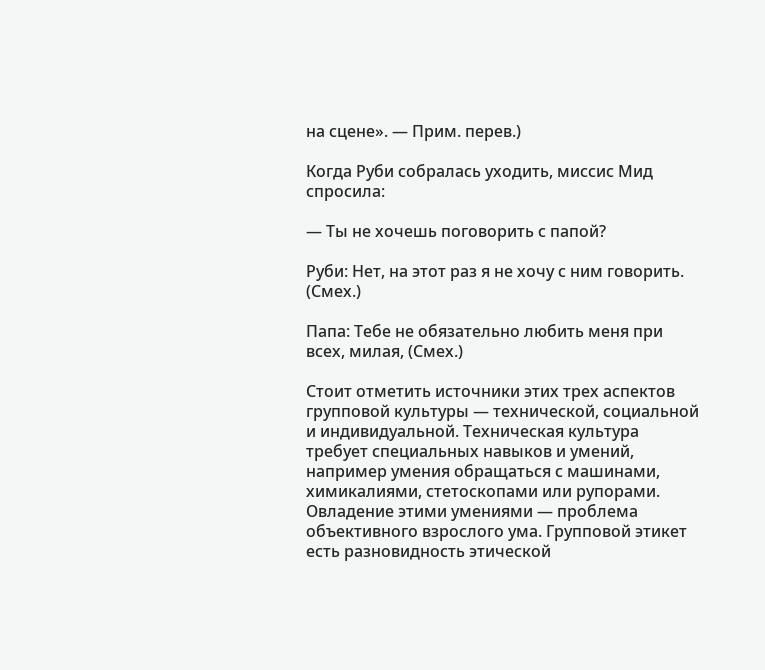на сцене». — Прим. перев.)

Когда Руби собралась уходить, миссис Мид спросила:

— Ты не хочешь поговорить с папой?

Руби: Нет, на этот раз я не хочу с ним говорить. (Смех.)

Папа: Тебе не обязательно любить меня при всех, милая, (Смех.)

Стоит отметить источники этих трех аспектов групповой культуры — технической, социальной и индивидуальной. Техническая культура требует специальных навыков и умений, например умения обращаться с машинами, химикалиями, стетоскопами или рупорами. Овладение этими умениями — проблема объективного взрослого ума. Групповой этикет есть разновидность этической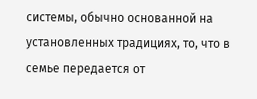системы, обычно основанной на установленных традициях, то, что в семье передается от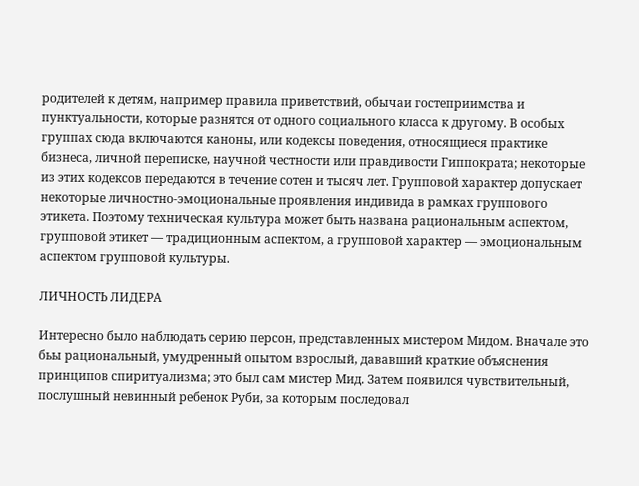родителей к детям, например правила приветствий, обычаи гостеприимства и пунктуальности, которые разнятся от одного социального класса к другому. В особых группах сюда включаются каноны, или кодексы поведения, относящиеся практике бизнеса, личной переписке, научной честности или правдивости Гиппократа; некоторые из этих кодексов передаются в течение сотен и тысяч лет. Групповой характер допускает некоторые личностно-эмоциональные проявления индивида в рамках группового этикета. Поэтому техническая культура может быть названа рациональным аспектом, групповой этикет — традиционным аспектом, а групповой характер — эмоциональным аспектом групповой культуры.

ЛИЧНОСТЬ ЛИДЕРА

Интересно было наблюдать серию персон, представленных мистером Мидом. Вначале это бьы рациональный, умудренный опытом взрослый, дававший краткие объяснения принципов спиритуализма; это был сам мистер Мид. Затем появился чувствительный, послушный невинный ребенок Руби, за которым последовал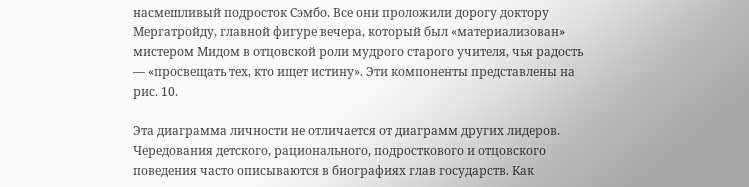насмешливый подросток Сэмбо. Все они проложили дорогу доктору Мергатройду, главной фигуре вечера, который был «материализован» мистером Мидом в отцовской роли мудрого старого учителя, чья радость — «просвещать тех, кто ищет истину». Эти компоненты представлены на рис. 10.

Эта диаграмма личности не отличается от диаграмм других лидеров. Чередования детского, рационального, подросткового и отцовского поведения часто описываются в биографиях глав государств. Как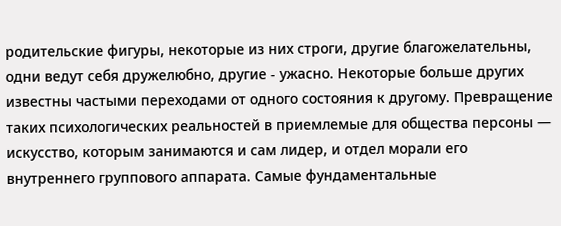родительские фигуры, некоторые из них строги, другие благожелательны, одни ведут себя дружелюбно, другие - ужасно. Некоторые больше других известны частыми переходами от одного состояния к другому. Превращение таких психологических реальностей в приемлемые для общества персоны — искусство, которым занимаются и сам лидер, и отдел морали его внутреннего группового аппарата. Самые фундаментальные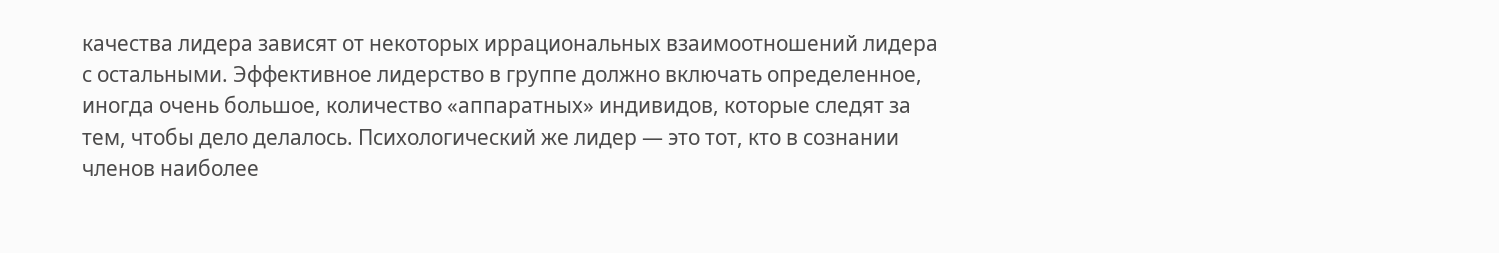качества лидера зависят от некоторых иррациональных взаимоотношений лидера с остальными. Эффективное лидерство в группе должно включать определенное, иногда очень большое, количество «аппаратных» индивидов, которые следят за тем, чтобы дело делалось. Психологический же лидер — это тот, кто в сознании членов наиболее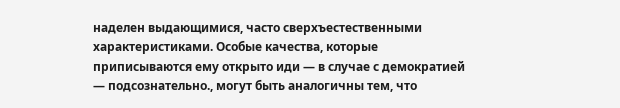наделен выдающимися, часто сверхъестественными характеристиками. Особые качества, которые приписываются ему открыто иди — в случае с демократией — подсознательно., могут быть аналогичны тем, что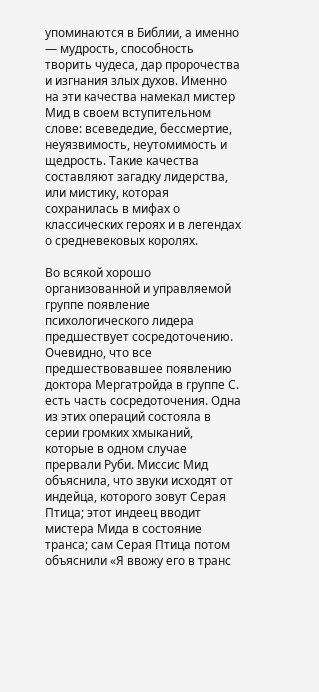упоминаются в Библии, а именно — мудрость, способность творить чудеса, дар пророчества и изгнания злых духов. Именно на эти качества намекал мистер Мид в своем вступительном слове: всеведедие, бессмертие, неуязвимость, неутомимость и щедрость. Такие качества составляют загадку лидерства, или мистику, которая сохранилась в мифах о классических героях и в легендах о средневековых королях.

Во всякой хорошо организованной и управляемой группе появление психологического лидера предшествует сосредоточению. Очевидно, что все предшествовавшее появлению доктора Мергатройда в группе С. есть часть сосредоточения. Одна из этих операций состояла в серии громких хмыканий, которые в одном случае прервали Руби. Миссис Мид объяснила, что звуки исходят от индейца, которого зовут Серая Птица; этот индеец вводит мистера Мида в состояние транса; сам Серая Птица потом объяснили «Я ввожу его в транс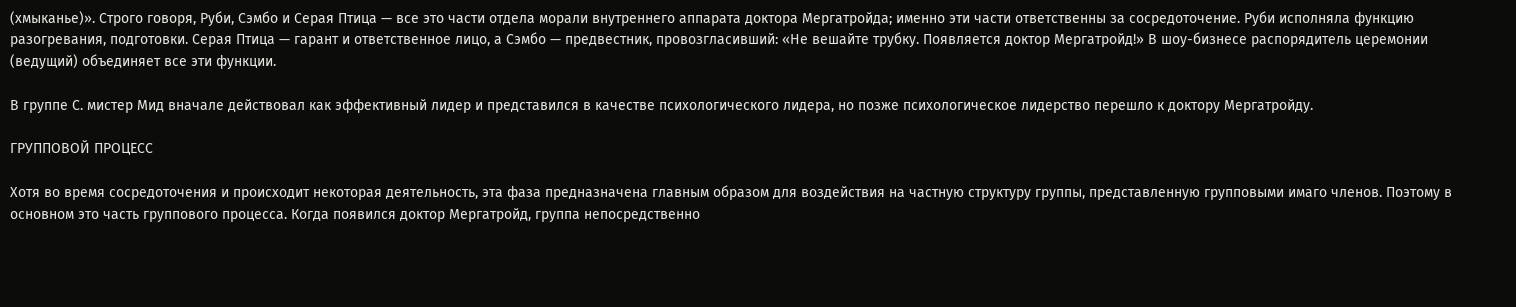(хмыканье)». Строго говоря, Руби, Сэмбо и Серая Птица — все это части отдела морали внутреннего аппарата доктора Мергатройда; именно эти части ответственны за сосредоточение. Руби исполняла функцию разогревания, подготовки. Серая Птица — гарант и ответственное лицо, а Сэмбо — предвестник, провозгласивший: «Не вешайте трубку. Появляется доктор Мергатройд!» В шоу-бизнесе распорядитель церемонии (ведущий) объединяет все эти функции.

В группе С. мистер Мид вначале действовал как эффективный лидер и представился в качестве психологического лидера, но позже психологическое лидерство перешло к доктору Мергатройду.

ГРУППОВОЙ ПРОЦЕСС

Хотя во время сосредоточения и происходит некоторая деятельность, эта фаза предназначена главным образом для воздействия на частную структуру группы, представленную групповыми имаго членов. Поэтому в основном это часть группового процесса. Когда появился доктор Мергатройд, группа непосредственно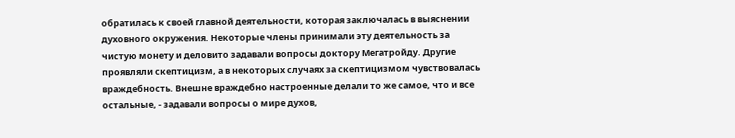обратилась к своей главной деятельности, которая заключалась в выяснении духовного окружения. Некоторые члены принимали эту деятельность за чистую монету и деловито задавали вопросы доктору Мегатройду. Другие проявляли скептицизм, а в некоторых случаях за скептицизмом чувствовалась враждебность. Внешне враждебно настроенные делали то же самое, что и все остальные, - задавали вопросы о мире духов,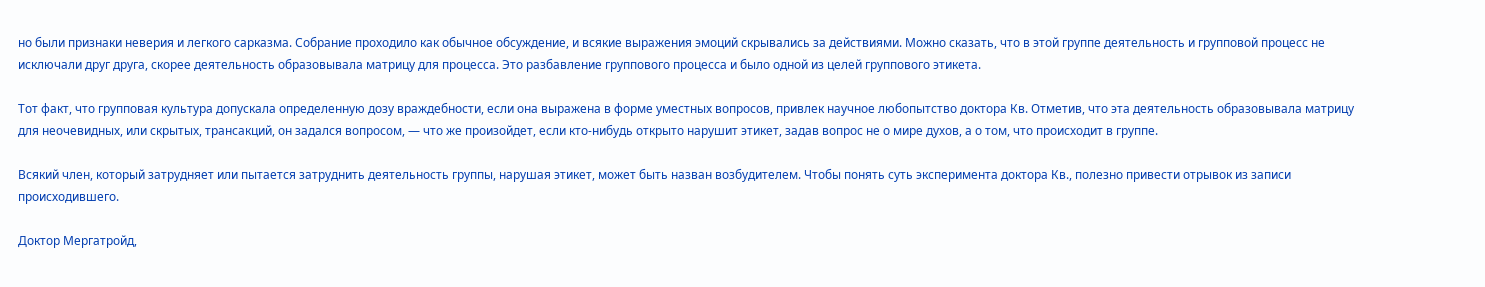но были признаки неверия и легкого сарказма. Собрание проходило как обычное обсуждение, и всякие выражения эмоций скрывались за действиями. Можно сказать, что в этой группе деятельность и групповой процесс не исключали друг друга, скорее деятельность образовывала матрицу для процесса. Это разбавление группового процесса и было одной из целей группового этикета.

Тот факт, что групповая культура допускала определенную дозу враждебности, если она выражена в форме уместных вопросов, привлек научное любопытство доктора Кв. Отметив, что эта деятельность образовывала матрицу для неочевидных, или скрытых, трансакций, он задался вопросом, — что же произойдет, если кто-нибудь открыто нарушит этикет, задав вопрос не о мире духов, а о том, что происходит в группе.

Всякий член, который затрудняет или пытается затруднить деятельность группы, нарушая этикет, может быть назван возбудителем. Чтобы понять суть эксперимента доктора Кв., полезно привести отрывок из записи происходившего.

Доктор Мергатройд,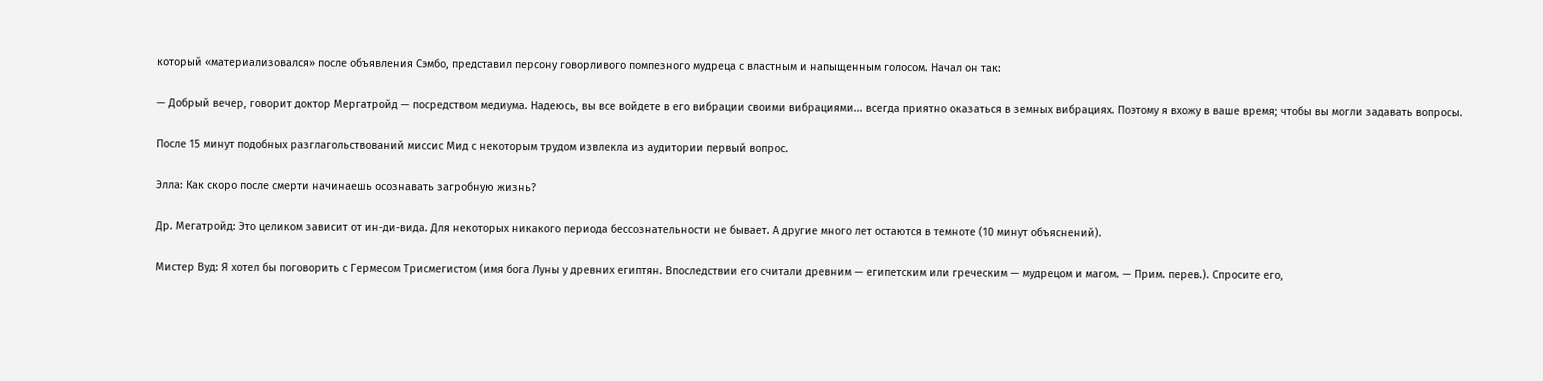который «материализовался» после объявления Сэмбо, представил персону говорливого помпезного мудреца с властным и напыщенным голосом. Начал он так:

— Добрый вечер, говорит доктор Мергатройд — посредством медиума. Надеюсь, вы все войдете в его вибрации своими вибрациями... всегда приятно оказаться в земных вибрациях. Поэтому я вхожу в ваше время; чтобы вы могли задавать вопросы.

После 15 минут подобных разглагольствований миссис Мид с некоторым трудом извлекла из аудитории первый вопрос.

Элла: Как скоро после смерти начинаешь осознавать загробную жизнь?

Др. Мегатройд: Это целиком зависит от ин-ди-вида. Для некоторых никакого периода бессознательности не бывает. А другие много лет остаются в темноте (10 минут объяснений).

Мистер Вуд: Я хотел бы поговорить с Гермесом Трисмегистом (имя бога Луны у древних египтян. Впоследствии его считали древним — египетским или греческим — мудрецом и магом. — Прим. перев.). Спросите его,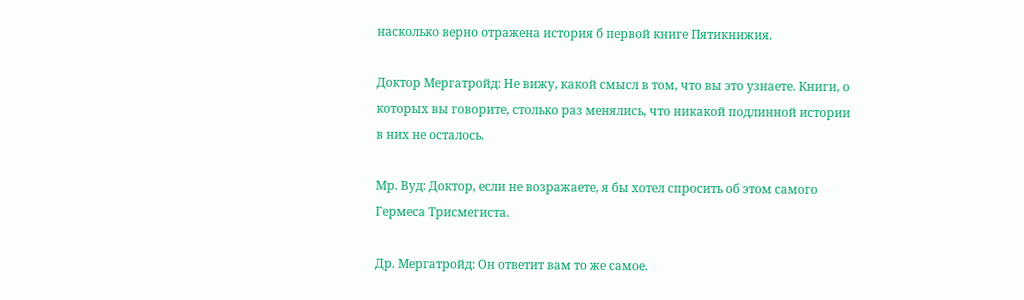насколько верно отражена история б первой книге Пятикнижия.

Доктор Мергатройд: Не вижу, какой смысл в том, что вы это узнаете. Книги, о которых вы говорите, столько раз менялись, что никакой подлинной истории в них не осталось.

Мр. Вуд: Доктор, если не возражаете, я бы хотел спросить об этом самого Гермеса Трисмегиста.

Др. Мергатройд: Он ответит вам то же самое.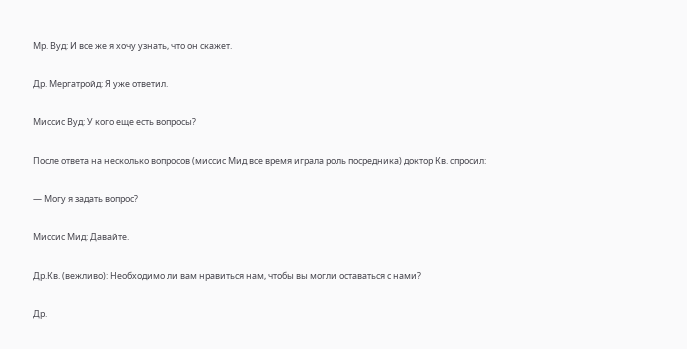Мр. Вуд: И все же я хочу узнать, что он скажет.

Др. Мергатройд: Я уже ответил.

Миссис Вуд: У кого еще есть вопросы?

После ответа на несколько вопросов (миссис Мид все время играла роль посредника) доктор Кв. спросил:

— Могу я задать вопрос?

Миссис Мид: Давайте.

Др.Кв. (вежливо): Необходимо ли вам нравиться нам, чтобы вы могли оставаться с нами?

Др.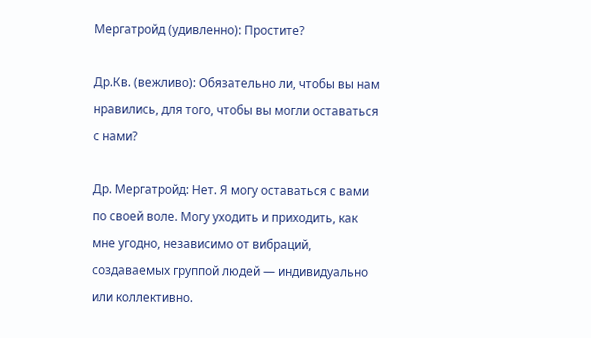Мергатройд (удивленно): Простите?

Др.Кв. (вежливо): Обязательно ли, чтобы вы нам нравились, для того, чтобы вы могли оставаться с нами?

Др. Мергатройд: Нет. Я могу оставаться с вами по своей воле. Могу уходить и приходить, как мне угодно, независимо от вибраций, создаваемых группой людей — индивидуально или коллективно.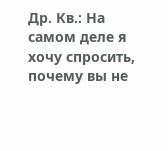Др. Кв.: На самом деле я хочу спросить, почему вы не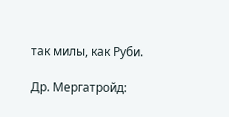так милы, как Руби.

Др. Мергатройд: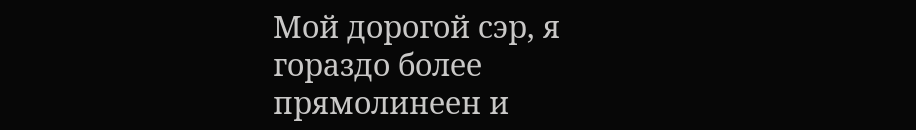Мой дорогой сэр, я гораздо более прямолинеен и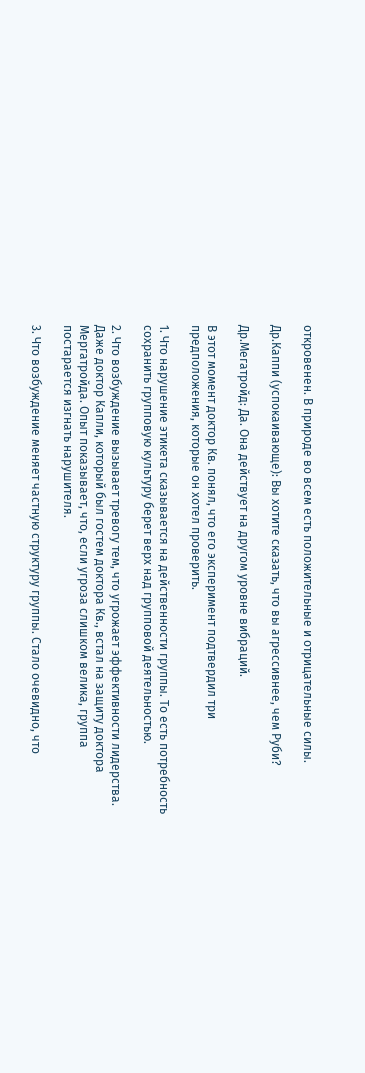откровенен. В природе во всем есть положительные и отрицательные силы.

Др.Каппи (успокаивающе): Вы хотите сказать, что вы агрессивнее, чем Руби?

Др.Мегатройд: Да. Она действует на другом уровне вибраций.

В этот момент доктор Кв. понял, что его эксперимент подтвердил три предположения, которые он хотел проверить.

1. Что нарушение этикета сказывается на действенности группы. То есть потребность сохранить групповую культуру берет верх над групповой деятельностью.

2. Что возбуждение вызывает тревогу тем, что угрожает эффективности лидерства. Даже доктор Капли, который был гостем доктора Кв., встал на защиту доктора Мергатройда. Опыт показывает, что, если угроза слишком велика, группа постарается изгнать нарушителя.

3. Что возбуждение меняет частную структуру группы. Стало очевидно, что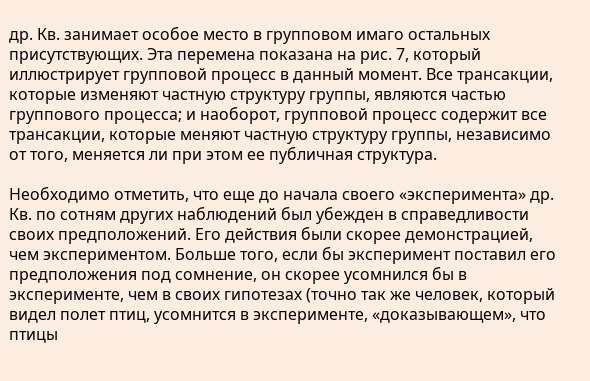др. Кв. занимает особое место в групповом имаго остальных присутствующих. Эта перемена показана на рис. 7, который иллюстрирует групповой процесс в данный момент. Все трансакции, которые изменяют частную структуру группы, являются частью группового процесса; и наоборот, групповой процесс содержит все трансакции, которые меняют частную структуру группы, независимо от того, меняется ли при этом ее публичная структура.

Необходимо отметить, что еще до начала своего «эксперимента» др. Кв. по сотням других наблюдений был убежден в справедливости своих предположений. Его действия были скорее демонстрацией, чем экспериментом. Больше того, если бы эксперимент поставил его предположения под сомнение, он скорее усомнился бы в эксперименте, чем в своих гипотезах (точно так же человек, который видел полет птиц, усомнится в эксперименте, «доказывающем», что птицы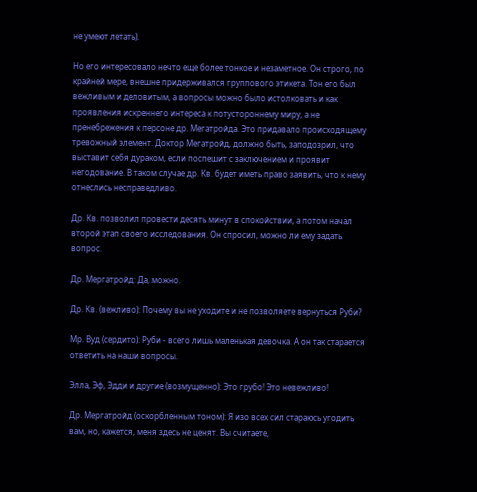не умеют летать).

Но его интересовало нечто еще более тонкое и незаметное. Он строго, по крайней мере, внешне придерживался группового этикета. Тон его был вежливым и деловитым, а вопросы можно было истолковать и как проявления искреннего интереса к потустороннему миру, а не пренебрежения к персоне др. Мегатройда. Это придавало происходящему тревожный элемент. Доктор Мегатройд, должно быть, заподозрил, что выставит себя дураком, если поспешит с заключением и проявит негодование. В таком случае др. Кв. будет иметь право заявить, что к нему отнеслись несправедливо.

Др. Кв. позволил провести десять минут в спокойствии, а потом начал второй этап своего исследования. Он спросил, можно ли ему задать вопрос.

Др. Мергатройд: Да, можно.

Др. Кв. (вежливо): Почему вы не уходите и не позволяете вернуться Руби?

Мр. Вуд (сердито): Руби - всего лишь маленькая девочка. А он так старается ответить на наши вопросы.

Элла, Эф, Эдди и другие (возмущенно): Это грубо! Это невежливо!

Др. Мергатройд (оскорбленным тоном): Я изо всех сил стараюсь угодить вам, но, кажется, меня здесь не ценят. Вы считаете,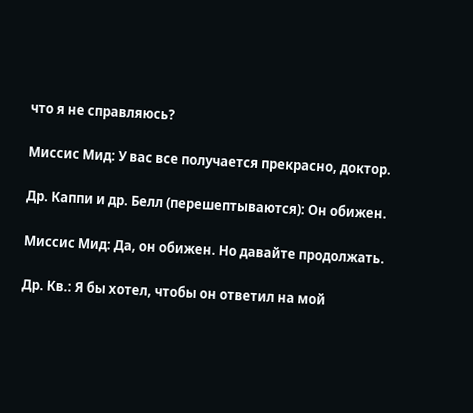что я не справляюсь?

Миссис Мид: У вас все получается прекрасно, доктор.

Др. Каппи и др. Белл (перешептываются): Он обижен.

Миссис Мид: Да, он обижен. Но давайте продолжать.

Др. Кв.: Я бы хотел, чтобы он ответил на мой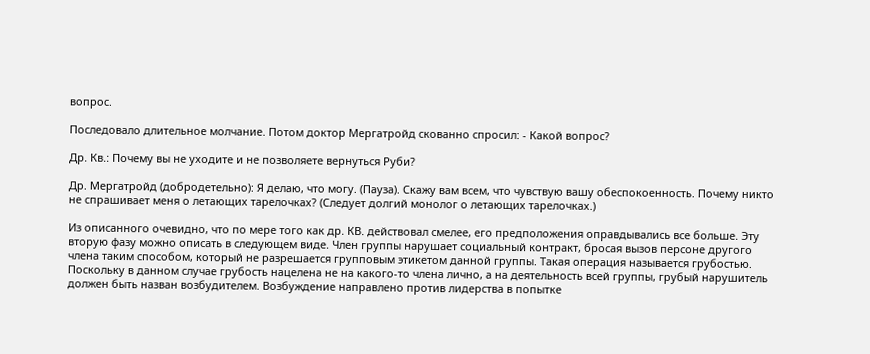вопрос.

Последовало длительное молчание. Потом доктор Мергатройд скованно спросил: - Какой вопрос?

Др. Кв.: Почему вы не уходите и не позволяете вернуться Руби?

Др. Мергатройд (добродетельно): Я делаю, что могу. (Пауза). Скажу вам всем, что чувствую вашу обеспокоенность. Почему никто не спрашивает меня о летающих тарелочках? (Следует долгий монолог о летающих тарелочках.)

Из описанного очевидно, что по мере того как др. КВ. действовал смелее, его предположения оправдывались все больше. Эту вторую фазу можно описать в следующем виде. Член группы нарушает социальный контракт, бросая вызов персоне другого члена таким способом, который не разрешается групповым этикетом данной группы. Такая операция называется грубостью. Поскольку в данном случае грубость нацелена не на какого-то члена лично, а на деятельность всей группы, грубый нарушитель должен быть назван возбудителем. Возбуждение направлено против лидерства в попытке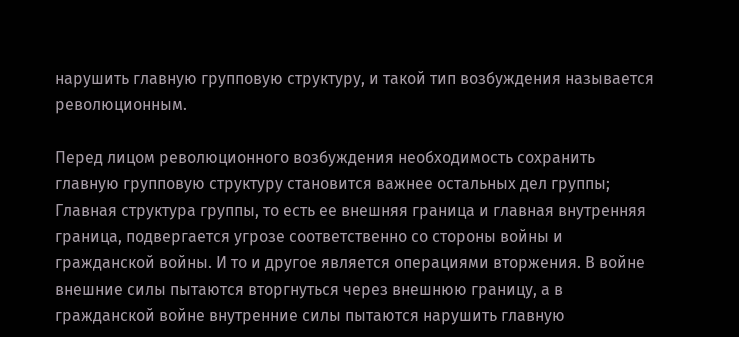нарушить главную групповую структуру, и такой тип возбуждения называется революционным.

Перед лицом революционного возбуждения необходимость сохранить главную групповую структуру становится важнее остальных дел группы; Главная структура группы, то есть ее внешняя граница и главная внутренняя граница, подвергается угрозе соответственно со стороны войны и гражданской войны. И то и другое является операциями вторжения. В войне внешние силы пытаются вторгнуться через внешнюю границу, а в гражданской войне внутренние силы пытаются нарушить главную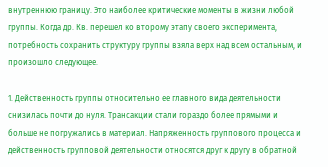внутреннюю границу. Это наиболее критические моменты в жизни любой группы. Когда др. Кв. перешел ко второму этапу своего эксперимента, потребность сохранить структуру группы взяла верх над всем остальным, и произошло следующее.

1. Действенность группы относительно ее главного вида деятельности снизилась почти до нуля. Трансакции стали гораздо более прямыми и больше не погружались в материал. Напряженность группового процесса и действенность групповой деятельности относятся друг к другу в обратной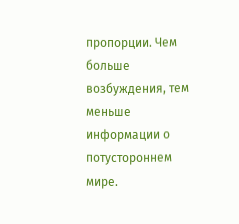пропорции. Чем больше возбуждения, тем меньше информации о потустороннем мире.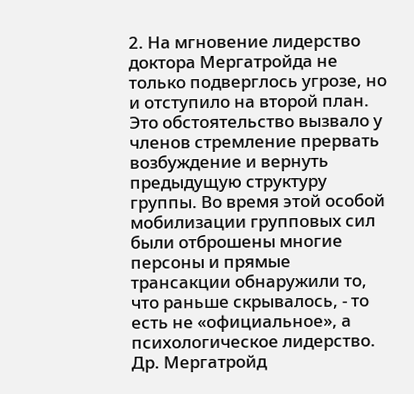2. На мгновение лидерство доктора Мергатройда не только подверглось угрозе, но и отступило на второй план. Это обстоятельство вызвало у членов стремление прервать возбуждение и вернуть предыдущую структуру группы. Во время этой особой мобилизации групповых сил были отброшены многие персоны и прямые трансакции обнаружили то, что раньше скрывалось, - то есть не «официальное», а психологическое лидерство. Др. Мергатройд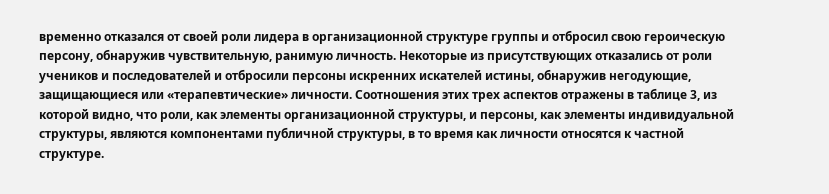временно отказался от своей роли лидера в организационной структуре группы и отбросил свою героическую персону, обнаружив чувствительную, ранимую личность. Некоторые из присутствующих отказались от роли учеников и последователей и отбросили персоны искренних искателей истины, обнаружив негодующие, защищающиеся или «терапевтические» личности. Соотношения этих трех аспектов отражены в таблице 3, из которой видно, что роли, как элементы организационной структуры, и персоны, как элементы индивидуальной структуры, являются компонентами публичной структуры, в то время как личности относятся к частной структуре.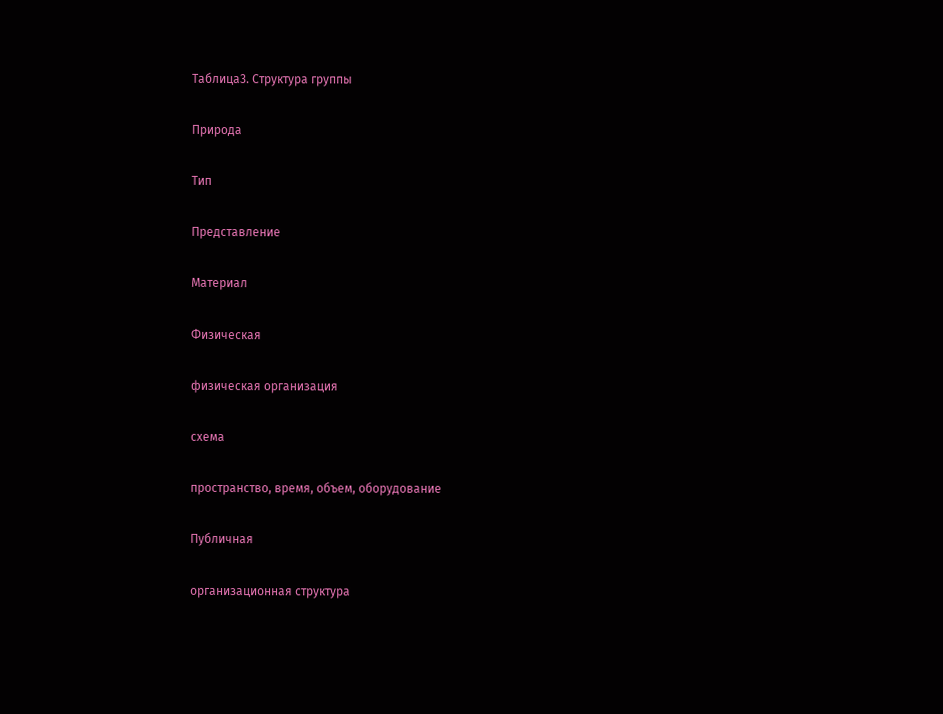Таблица3. Структура группы

Природа

Тип

Представление

Материал

Физическая

физическая организация

схема

пространство, время, объем, оборудование

Публичная

организационная структура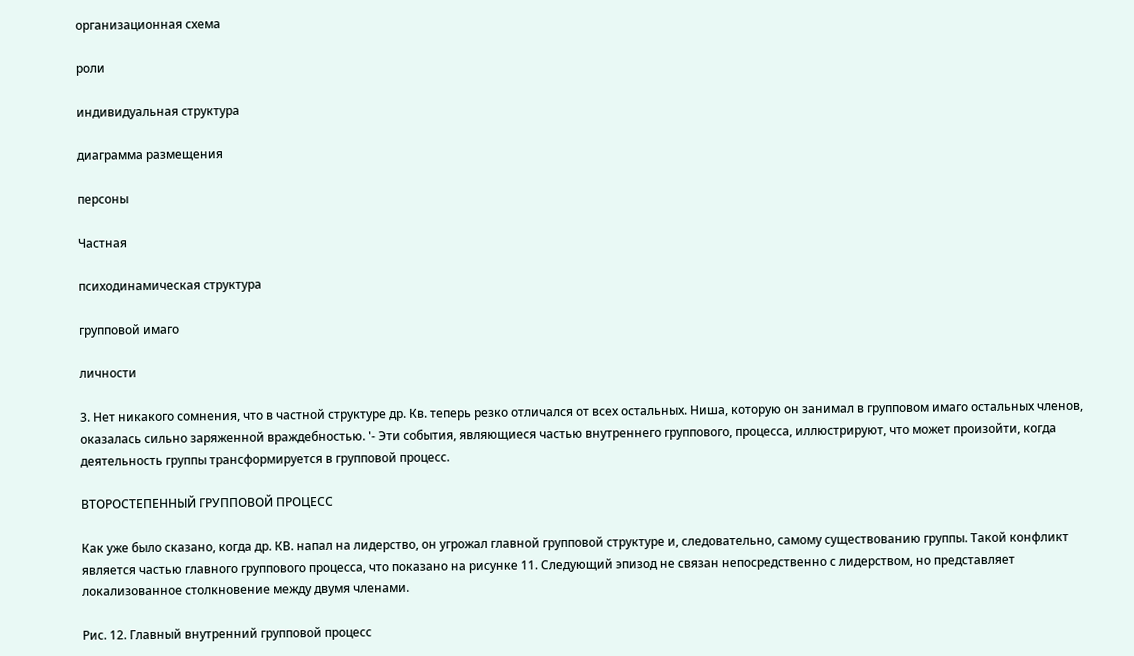организационная схема

роли

индивидуальная структура

диаграмма размещения

персоны

Частная

психодинамическая структура

групповой имаго

личности

3. Нет никакого сомнения, что в частной структуре др. Кв. теперь резко отличался от всех остальных. Ниша, которую он занимал в групповом имаго остальных членов, оказалась сильно заряженной враждебностью. '- Эти события, являющиеся частью внутреннего группового, процесса, иллюстрируют, что может произойти, когда деятельность группы трансформируется в групповой процесс.

ВТОРОСТЕПЕННЫЙ ГРУППОВОЙ ПРОЦЕСС

Как уже было сказано, когда др. КВ. напал на лидерство, он угрожал главной групповой структуре и, следовательно, самому существованию группы. Такой конфликт является частью главного группового процесса, что показано на рисунке 11. Следующий эпизод не связан непосредственно с лидерством, но представляет локализованное столкновение между двумя членами.

Рис. 12. Главный внутренний групповой процесс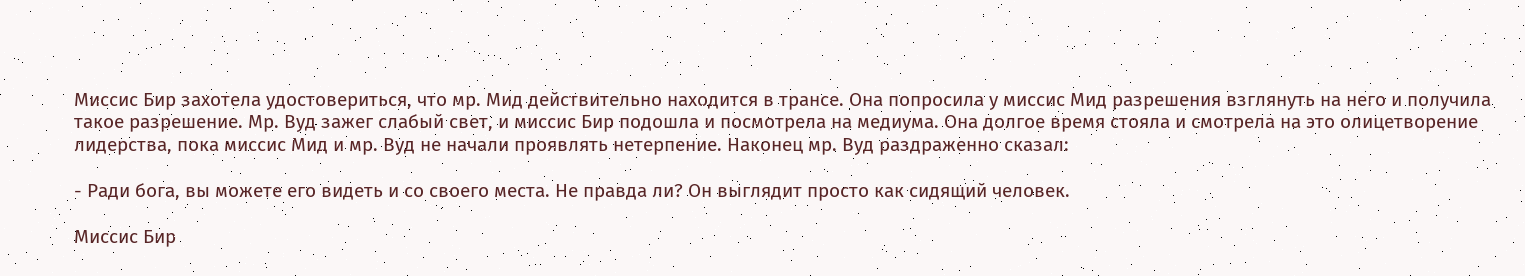Миссис Бир захотела удостовериться, что мр. Мид действительно находится в трансе. Она попросила у миссис Мид разрешения взглянуть на него и получила такое разрешение. Мр. Вуд зажег слабый свет, и миссис Бир подошла и посмотрела на медиума. Она долгое время стояла и смотрела на это олицетворение лидерства, пока миссис Мид и мр. Вуд не начали проявлять нетерпение. Наконец мр. Вуд раздраженно сказал:

- Ради бога, вы можете его видеть и со своего места. Не правда ли? Он выглядит просто как сидящий человек.

Миссис Бир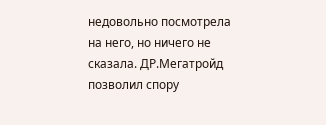недовольно посмотрела на него, но ничего не сказала. ДР.Мегатройд позволил спору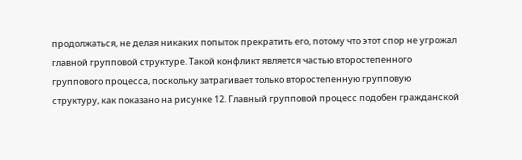продолжаться, не делая никаких попыток прекратить его, потому что этот спор не угрожал главной групповой структуре. Такой конфликт является частью второстепенного группового процесса, поскольку затрагивает только второстепенную групповую структуру, как показано на рисунке 12. Главный групповой процесс подобен гражданской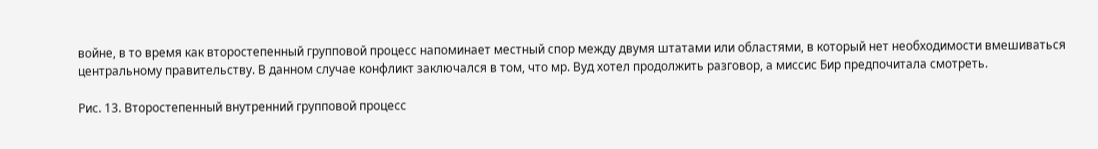войне, в то время как второстепенный групповой процесс напоминает местный спор между двумя штатами или областями, в который нет необходимости вмешиваться центральному правительству. В данном случае конфликт заключался в том, что мр. Вуд хотел продолжить разговор, а миссис Бир предпочитала смотреть.

Рис. 13. Второстепенный внутренний групповой процесс